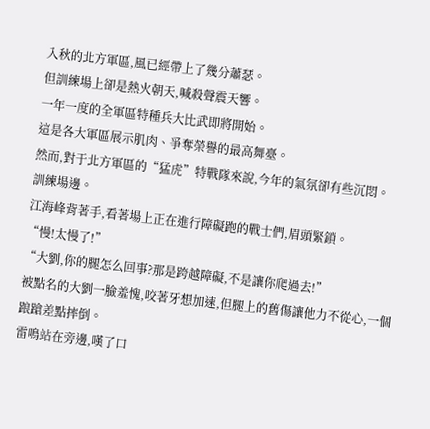入秋的北方軍區,風已經帶上了幾分蕭瑟。
但訓練場上卻是熱火朝天,喊殺聲震天響。
一年一度的全軍區特種兵大比武即將開始。
這是各大軍區展示肌肉、爭奪榮譽的最高舞臺。
然而,對于北方軍區的“猛虎”特戰隊來說,今年的氣氛卻有些沉悶。
訓練場邊。
江海峰背著手,看著場上正在進行障礙跑的戰士們,眉頭緊鎖。
“慢!太慢了!”
“大劉,你的腿怎么回事?那是跨越障礙,不是讓你爬過去!”
被點名的大劉一臉羞愧,咬著牙想加速,但腿上的舊傷讓他力不從心,一個踉蹌差點摔倒。
雷鳴站在旁邊,嘆了口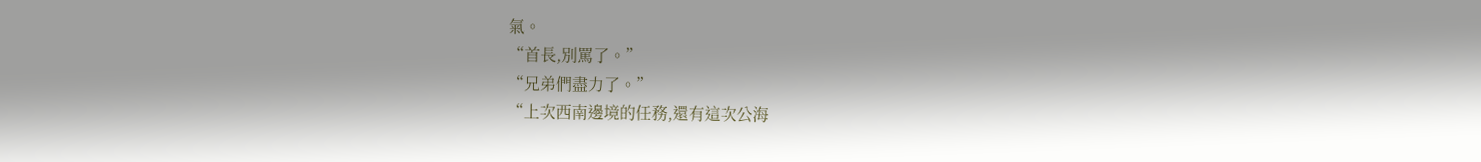氣。
“首長,別罵了。”
“兄弟們盡力了。”
“上次西南邊境的任務,還有這次公海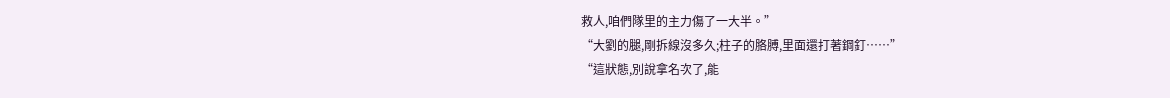救人,咱們隊里的主力傷了一大半。”
“大劉的腿,剛拆線沒多久;柱子的胳膊,里面還打著鋼釘……”
“這狀態,別說拿名次了,能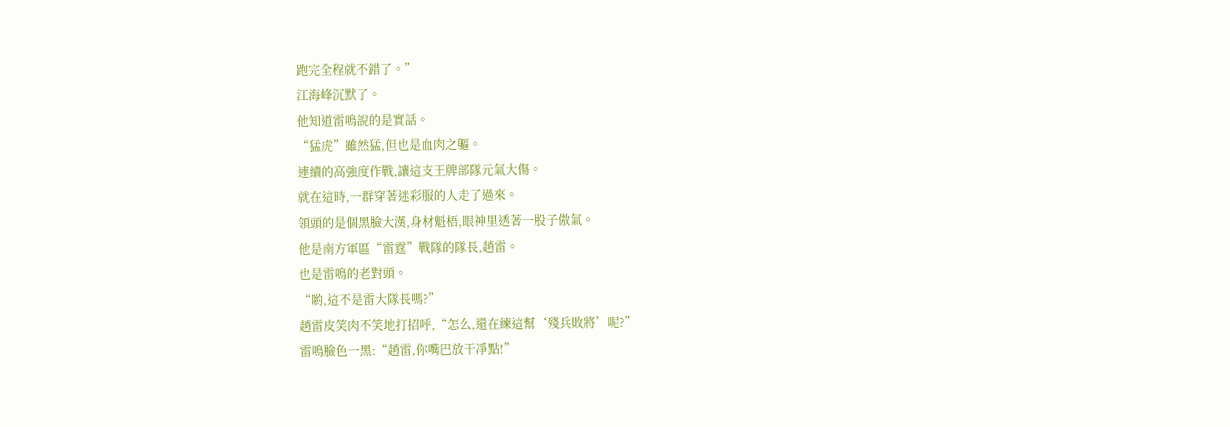跑完全程就不錯了。”
江海峰沉默了。
他知道雷鳴說的是實話。
“猛虎”雖然猛,但也是血肉之軀。
連續的高強度作戰,讓這支王牌部隊元氣大傷。
就在這時,一群穿著迷彩服的人走了過來。
領頭的是個黑臉大漢,身材魁梧,眼神里透著一股子傲氣。
他是南方軍區“雷霆”戰隊的隊長,趙雷。
也是雷鳴的老對頭。
“喲,這不是雷大隊長嗎?”
趙雷皮笑肉不笑地打招呼,“怎么,還在練這幫‘殘兵敗將’呢?”
雷鳴臉色一黑:“趙雷,你嘴巴放干凈點!”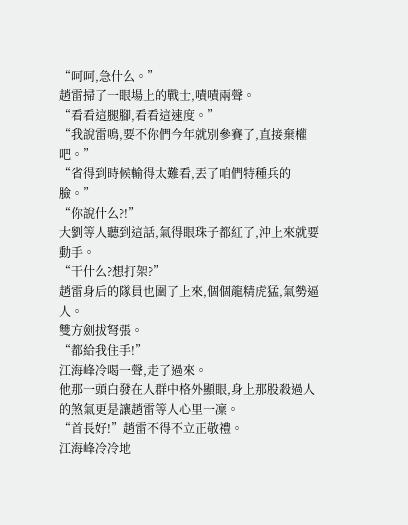“呵呵,急什么。”
趙雷掃了一眼場上的戰士,嘖嘖兩聲。
“看看這腿腳,看看這速度。”
“我說雷鳴,要不你們今年就別參賽了,直接棄權吧。”
“省得到時候輸得太難看,丟了咱們特種兵的臉。”
“你說什么?!”
大劉等人聽到這話,氣得眼珠子都紅了,沖上來就要動手。
“干什么?想打架?”
趙雷身后的隊員也圍了上來,個個龍精虎猛,氣勢逼人。
雙方劍拔弩張。
“都給我住手!”
江海峰冷喝一聲,走了過來。
他那一頭白發在人群中格外顯眼,身上那股殺過人的煞氣更是讓趙雷等人心里一凜。
“首長好!”趙雷不得不立正敬禮。
江海峰冷冷地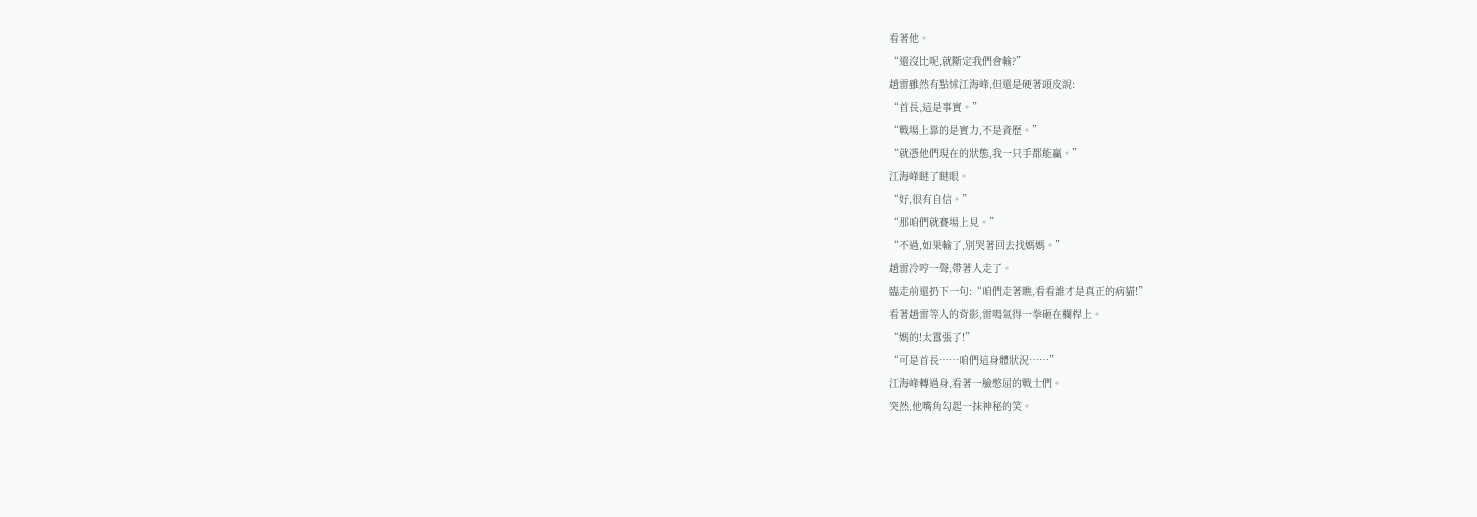看著他。
“還沒比呢,就斷定我們會輸?”
趙雷雖然有點怵江海峰,但還是硬著頭皮說:
“首長,這是事實。”
“戰場上靠的是實力,不是資歷。”
“就憑他們現在的狀態,我一只手都能贏。”
江海峰瞇了瞇眼。
“好,很有自信。”
“那咱們就賽場上見。”
“不過,如果輸了,別哭著回去找媽媽。”
趙雷冷哼一聲,帶著人走了。
臨走前還扔下一句:“咱們走著瞧,看看誰才是真正的病貓!”
看著趙雷等人的背影,雷鳴氣得一拳砸在欄桿上。
“媽的!太囂張了!”
“可是首長……咱們這身體狀況……”
江海峰轉過身,看著一臉憋屈的戰士們。
突然,他嘴角勾起一抹神秘的笑。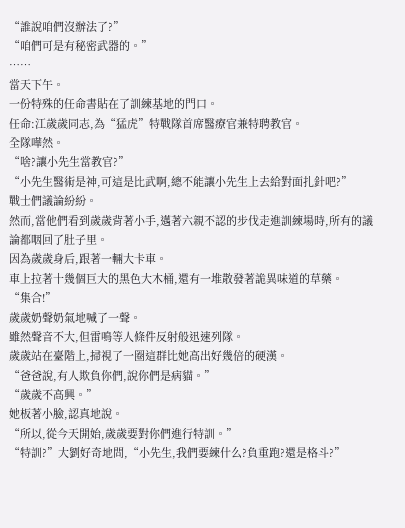“誰說咱們沒辦法了?”
“咱們可是有秘密武器的。”
……
當天下午。
一份特殊的任命書貼在了訓練基地的門口。
任命:江歲歲同志,為“猛虎”特戰隊首席醫療官兼特聘教官。
全隊嘩然。
“啥?讓小先生當教官?”
“小先生醫術是神,可這是比武啊,總不能讓小先生上去給對面扎針吧?”
戰士們議論紛紛。
然而,當他們看到歲歲背著小手,邁著六親不認的步伐走進訓練場時,所有的議論都咽回了肚子里。
因為歲歲身后,跟著一輛大卡車。
車上拉著十幾個巨大的黑色大木桶,還有一堆散發著詭異味道的草藥。
“集合!”
歲歲奶聲奶氣地喊了一聲。
雖然聲音不大,但雷鳴等人條件反射般迅速列隊。
歲歲站在臺階上,掃視了一圈這群比她高出好幾倍的硬漢。
“爸爸說,有人欺負你們,說你們是病貓。”
“歲歲不高興。”
她板著小臉,認真地說。
“所以,從今天開始,歲歲要對你們進行特訓。”
“特訓?”大劉好奇地問,“小先生,我們要練什么?負重跑?還是格斗?”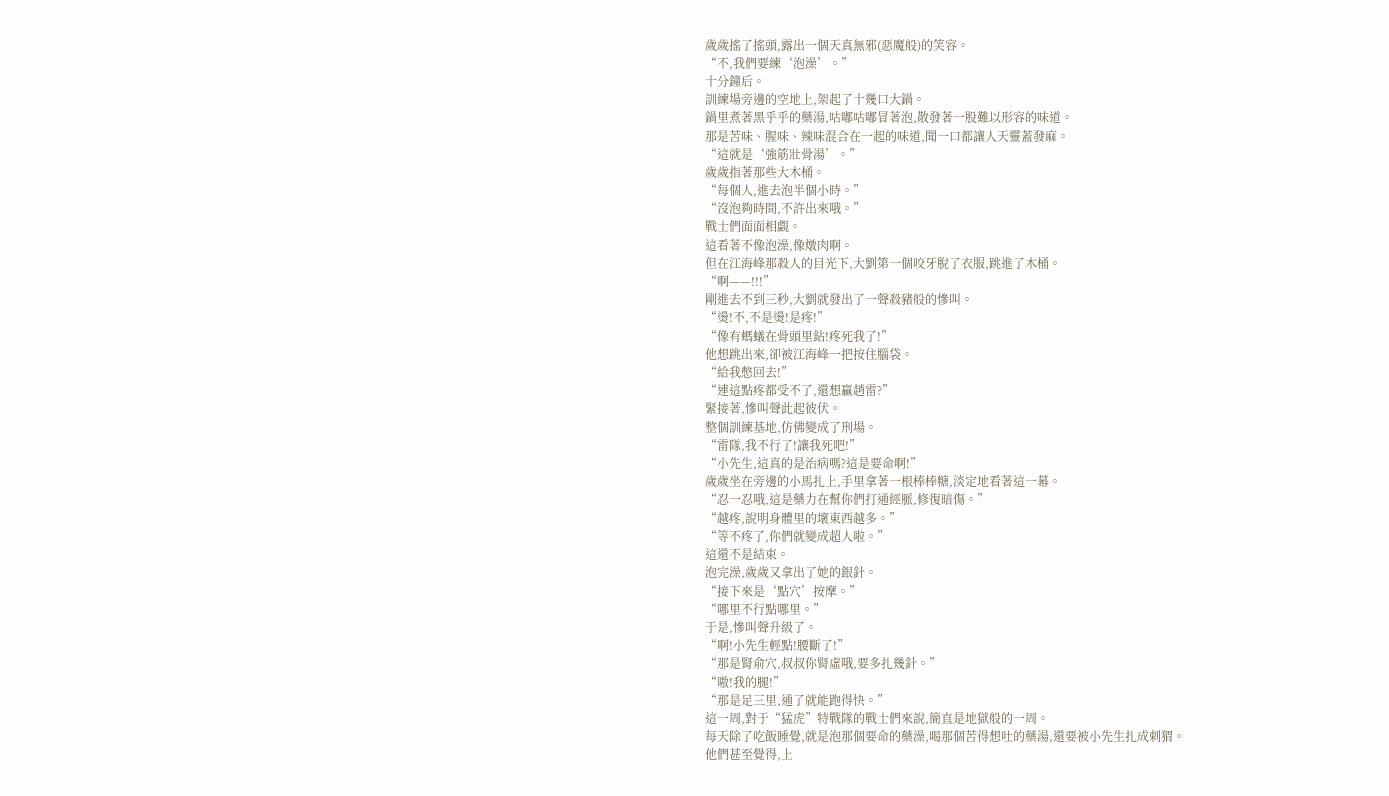歲歲搖了搖頭,露出一個天真無邪(惡魔般)的笑容。
“不,我們要練‘泡澡’。”
十分鐘后。
訓練場旁邊的空地上,架起了十幾口大鍋。
鍋里煮著黑乎乎的藥湯,咕嘟咕嘟冒著泡,散發著一股難以形容的味道。
那是苦味、腥味、辣味混合在一起的味道,聞一口都讓人天靈蓋發麻。
“這就是‘強筋壯骨湯’。”
歲歲指著那些大木桶。
“每個人,進去泡半個小時。”
“沒泡夠時間,不許出來哦。”
戰士們面面相覷。
這看著不像泡澡,像燉肉啊。
但在江海峰那殺人的目光下,大劉第一個咬牙脫了衣服,跳進了木桶。
“啊——!!!”
剛進去不到三秒,大劉就發出了一聲殺豬般的慘叫。
“燙!不,不是燙!是疼!”
“像有螞蟻在骨頭里鉆!疼死我了!”
他想跳出來,卻被江海峰一把按住腦袋。
“給我憋回去!”
“連這點疼都受不了,還想贏趙雷?”
緊接著,慘叫聲此起彼伏。
整個訓練基地,仿佛變成了刑場。
“雷隊,我不行了!讓我死吧!”
“小先生,這真的是治病嗎?這是要命啊!”
歲歲坐在旁邊的小馬扎上,手里拿著一根棒棒糖,淡定地看著這一幕。
“忍一忍哦,這是藥力在幫你們打通經脈,修復暗傷。”
“越疼,說明身體里的壞東西越多。”
“等不疼了,你們就變成超人啦。”
這還不是結束。
泡完澡,歲歲又拿出了她的銀針。
“接下來是‘點穴’按摩。”
“哪里不行點哪里。”
于是,慘叫聲升級了。
“啊!小先生輕點!腰斷了!”
“那是腎俞穴,叔叔你腎虛哦,要多扎幾針。”
“嗷!我的腿!”
“那是足三里,通了就能跑得快。”
這一周,對于“猛虎”特戰隊的戰士們來說,簡直是地獄般的一周。
每天除了吃飯睡覺,就是泡那個要命的藥澡,喝那個苦得想吐的藥湯,還要被小先生扎成刺猬。
他們甚至覺得,上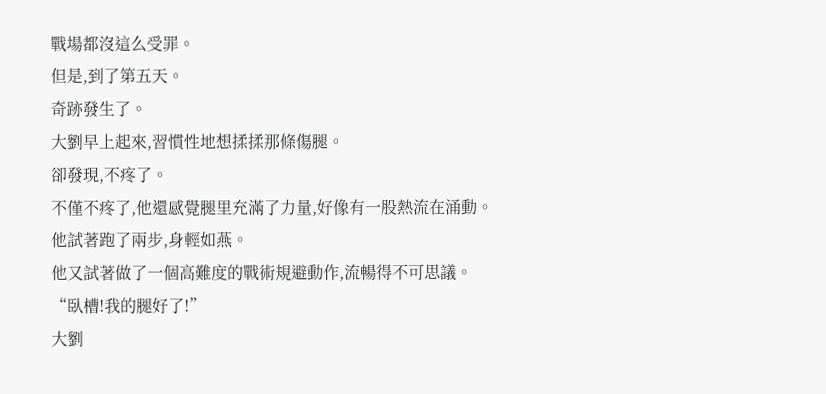戰場都沒這么受罪。
但是,到了第五天。
奇跡發生了。
大劉早上起來,習慣性地想揉揉那條傷腿。
卻發現,不疼了。
不僅不疼了,他還感覺腿里充滿了力量,好像有一股熱流在涌動。
他試著跑了兩步,身輕如燕。
他又試著做了一個高難度的戰術規避動作,流暢得不可思議。
“臥槽!我的腿好了!”
大劉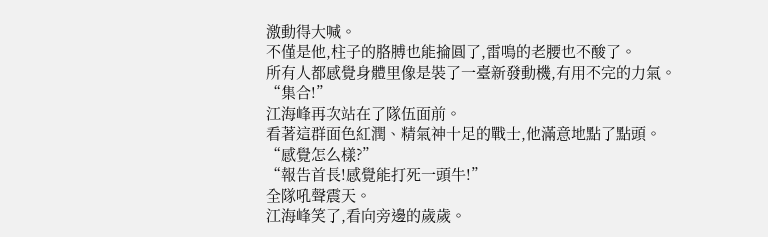激動得大喊。
不僅是他,柱子的胳膊也能掄圓了,雷鳴的老腰也不酸了。
所有人都感覺身體里像是裝了一臺新發動機,有用不完的力氣。
“集合!”
江海峰再次站在了隊伍面前。
看著這群面色紅潤、精氣神十足的戰士,他滿意地點了點頭。
“感覺怎么樣?”
“報告首長!感覺能打死一頭牛!”
全隊吼聲震天。
江海峰笑了,看向旁邊的歲歲。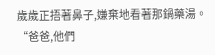歲歲正捂著鼻子,嫌棄地看著那鍋藥湯。
“爸爸,他們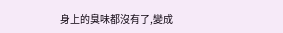身上的臭味都沒有了,變成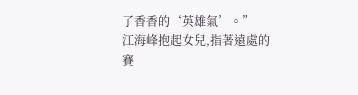了香香的‘英雄氣’。”
江海峰抱起女兒,指著遠處的賽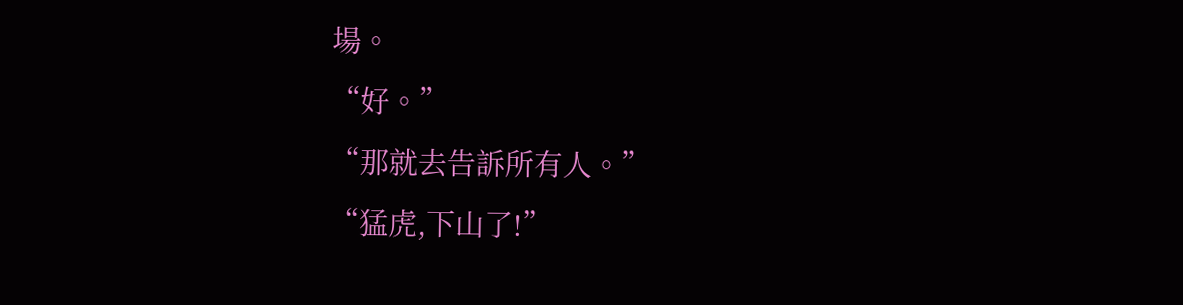場。
“好。”
“那就去告訴所有人。”
“猛虎,下山了!”